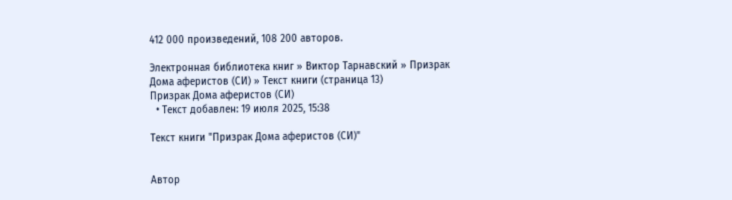412 000 произведений, 108 200 авторов.

Электронная библиотека книг » Виктор Тарнавский » Призрак Дома аферистов (СИ) » Текст книги (страница 13)
Призрак Дома аферистов (СИ)
  • Текст добавлен: 19 июля 2025, 15:38

Текст книги "Призрак Дома аферистов (СИ)"


Автор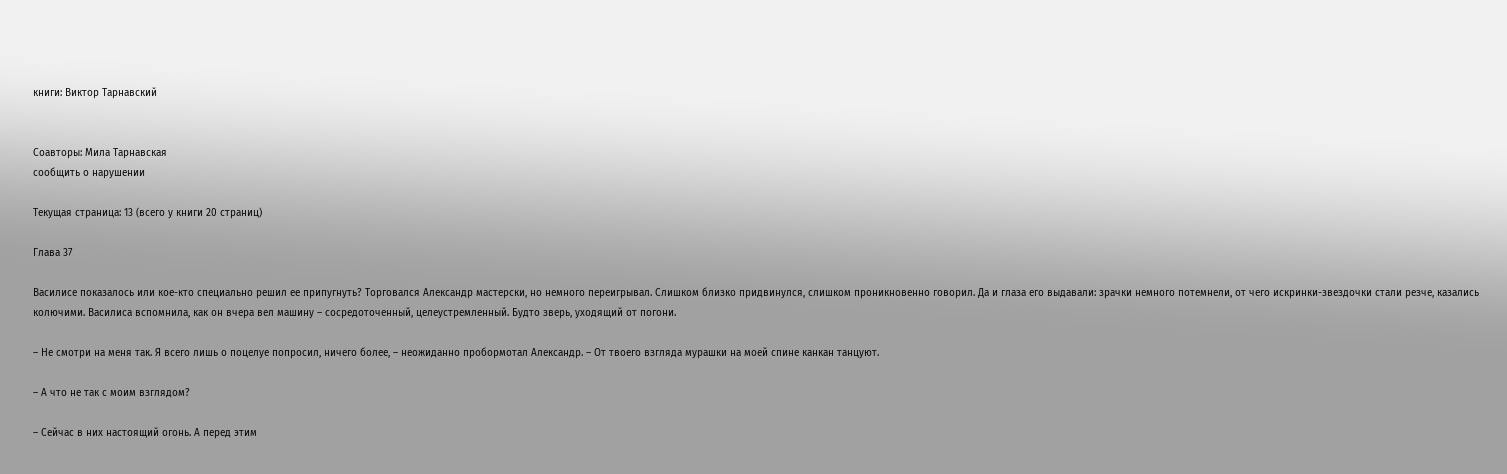книги: Виктор Тарнавский


Соавторы: Мила Тарнавская
сообщить о нарушении

Текущая страница: 13 (всего у книги 20 страниц)

Глава 37

Василисе показалось или кое-кто специально решил ее припугнуть? Торговался Александр мастерски, но немного переигрывал. Слишком близко придвинулся, слишком проникновенно говорил. Да и глаза его выдавали: зрачки немного потемнели, от чего искринки-звездочки стали резче, казались колючими. Василиса вспомнила, как он вчера вел машину – сосредоточенный, целеустремленный. Будто зверь, уходящий от погони.

– Не смотри на меня так. Я всего лишь о поцелуе попросил, ничего более, – неожиданно пробормотал Александр. – От твоего взгляда мурашки на моей спине канкан танцуют.

– А что не так с моим взглядом?

– Сейчас в них настоящий огонь. А перед этим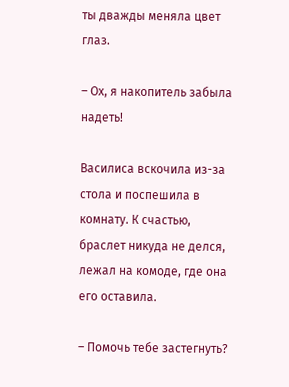ты дважды меняла цвет глаз.

– Ох, я накопитель забыла надеть!

Василиса вскочила из-за стола и поспешила в комнату. К счастью, браслет никуда не делся, лежал на комоде, где она его оставила.

– Помочь тебе застегнуть?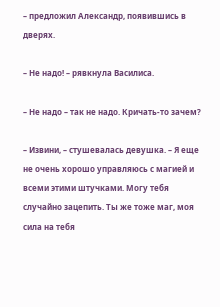– предложил Александр, появившись в дверях.

– Не надо! – рявкнула Василиса.

– Не надо – так не надо. Кричать-то зачем?

– Извини, – стушевалась девушка. – Я еще не очень хорошо управляюсь с магией и всеми этими штучками. Могу тебя случайно зацепить. Ты же тоже маг, моя сила на тебя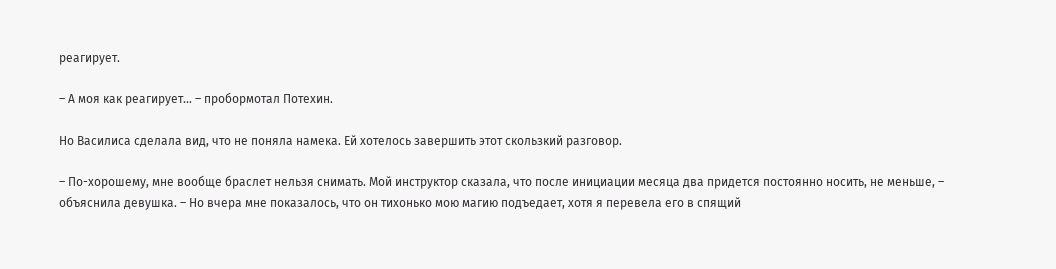реагирует.

– А моя как реагирует... – пробормотал Потехин.

Но Василиса сделала вид, что не поняла намека. Ей хотелось завершить этот скользкий разговор.

– По-хорошему, мне вообще браслет нельзя снимать. Мой инструктор сказала, что после инициации месяца два придется постоянно носить, не меньше, – объяснила девушка. – Но вчера мне показалось, что он тихонько мою магию подъедает, хотя я перевела его в спящий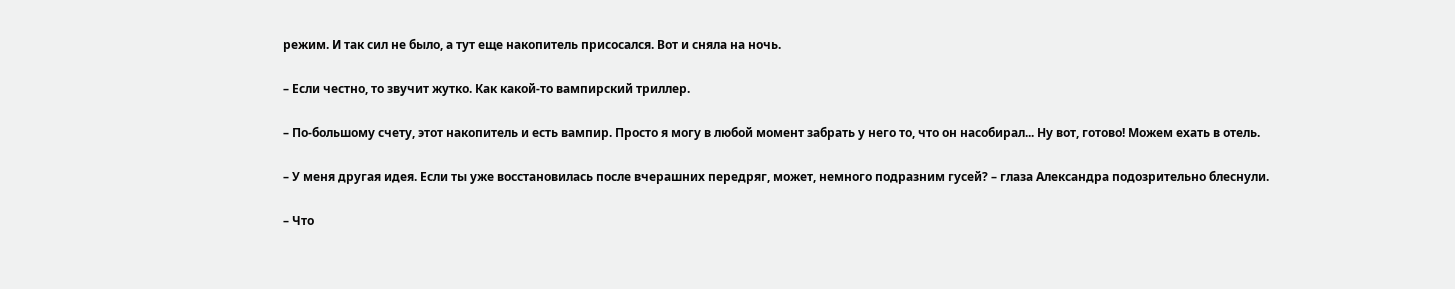режим. И так сил не было, а тут еще накопитель присосался. Вот и сняла на ночь.

– Если честно, то звучит жутко. Как какой-то вампирский триллер.

– По-большому счету, этот накопитель и есть вампир. Просто я могу в любой момент забрать у него то, что он насобирал... Ну вот, готово! Можем ехать в отель.

– У меня другая идея. Если ты уже восстановилась после вчерашних передряг, может, немного подразним гусей? – глаза Александра подозрительно блеснули.

– Что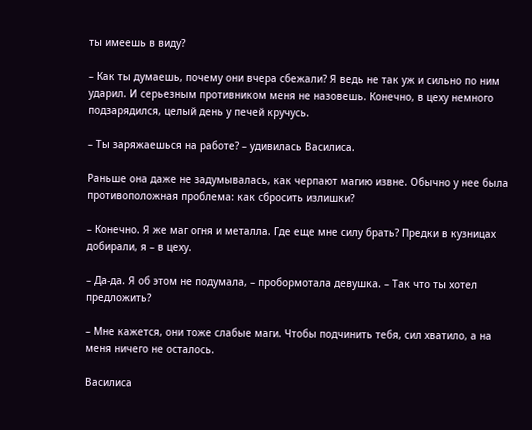ты имеешь в виду?

– Как ты думаешь, почему они вчера сбежали? Я ведь не так уж и сильно по ним ударил. И серьезным противником меня не назовешь. Конечно, в цеху немного подзарядился, целый день у печей кручусь.

– Ты заряжаешься на работе? – удивилась Василиса.

Раньше она даже не задумывалась, как черпают магию извне. Обычно у нее была противоположная проблема: как сбросить излишки?

– Конечно. Я же маг огня и металла. Где еще мне силу брать? Предки в кузницах добирали, я – в цеху.

– Да-да. Я об этом не подумала, – пробормотала девушка. – Так что ты хотел предложить?

– Мне кажется, они тоже слабые маги. Чтобы подчинить тебя, сил хватило, а на меня ничего не осталось.

Василиса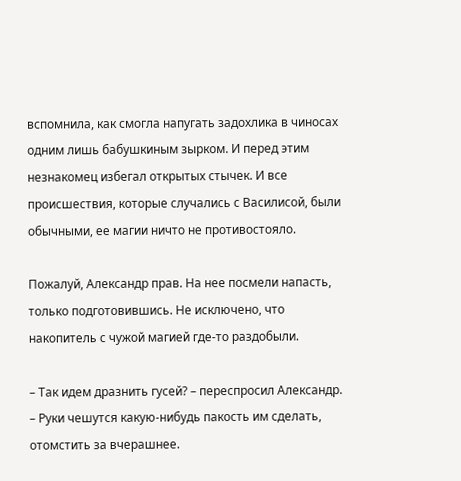вспомнила, как смогла напугать задохлика в чиносах одним лишь бабушкиным зырком. И перед этим незнакомец избегал открытых стычек. И все происшествия, которые случались с Василисой, были обычными, ее магии ничто не противостояло.

Пожалуй, Александр прав. На нее посмели напасть, только подготовившись. Не исключено, что накопитель с чужой магией где-то раздобыли.

– Так идем дразнить гусей? – переспросил Александр. – Руки чешутся какую-нибудь пакость им сделать, отомстить за вчерашнее.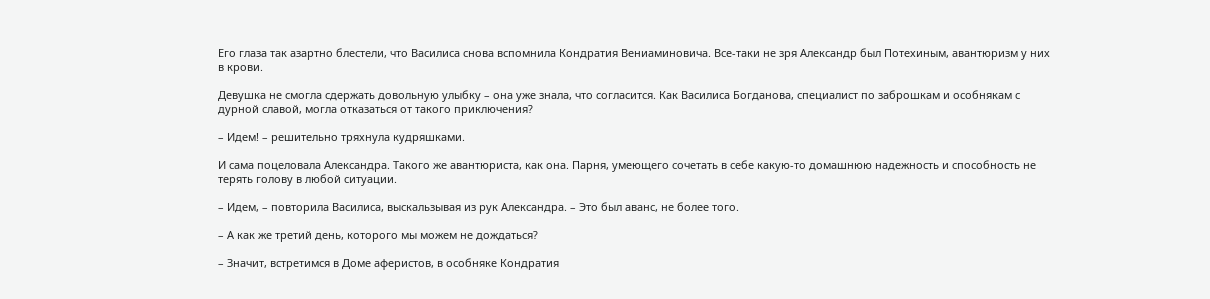Его глаза так азартно блестели, что Василиса снова вспомнила Кондратия Вениаминовича. Все-таки не зря Александр был Потехиным, авантюризм у них в крови.

Девушка не смогла сдержать довольную улыбку – она уже знала, что согласится. Как Василиса Богданова, специалист по заброшкам и особнякам с дурной славой, могла отказаться от такого приключения?

– Идем! – решительно тряхнула кудряшками.

И сама поцеловала Александра. Такого же авантюриста, как она. Парня, умеющего сочетать в себе какую-то домашнюю надежность и способность не терять голову в любой ситуации.

– Идем, – повторила Василиса, выскальзывая из рук Александра. – Это был аванс, не более того.

– А как же третий день, которого мы можем не дождаться?

– Значит, встретимся в Доме аферистов, в особняке Кондратия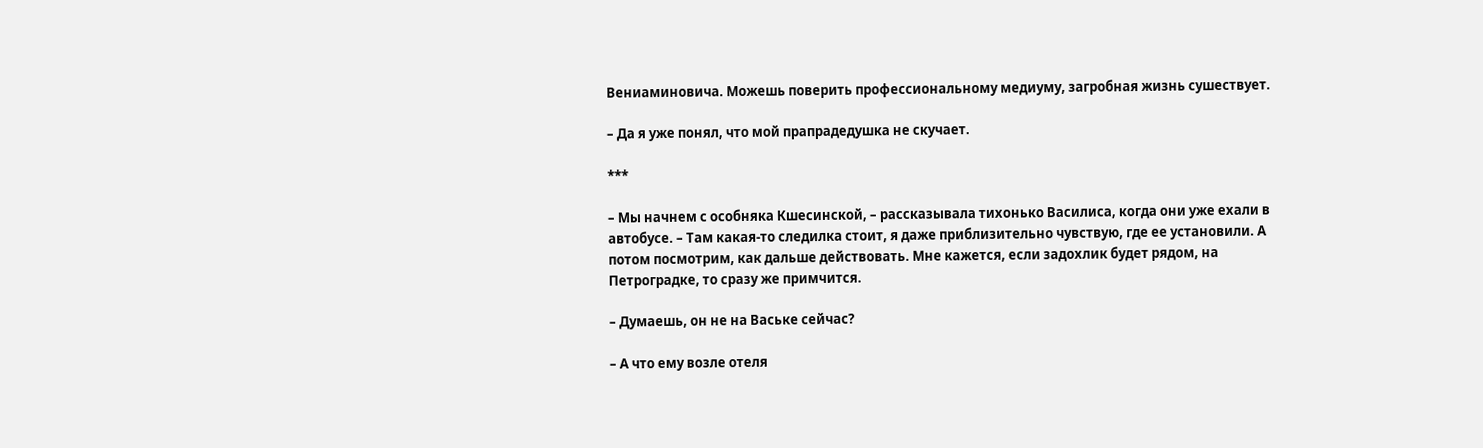Вениаминовича. Можешь поверить профессиональному медиуму, загробная жизнь сушествует.

– Да я уже понял, что мой прапрадедушка не скучает.

***

– Мы начнем с особняка Кшесинской, – рассказывала тихонько Василиса, когда они уже ехали в автобусе. – Там какая-то следилка стоит, я даже приблизительно чувствую, где ее установили. А потом посмотрим, как дальше действовать. Мне кажется, если задохлик будет рядом, на Петроградке, то сразу же примчится.

– Думаешь, он не на Ваське сейчас?

– А что ему возле отеля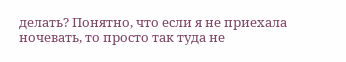делать? Понятно, что если я не приехала ночевать, то просто так туда не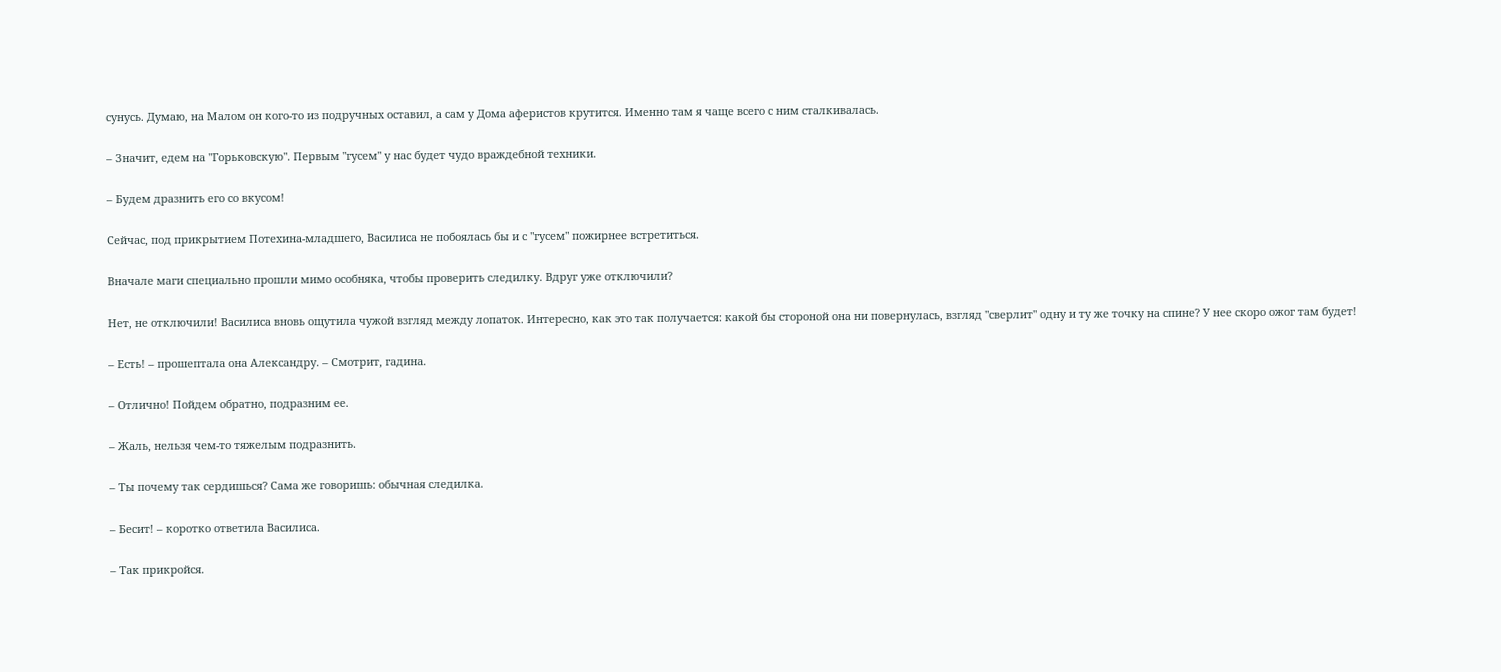сунусь. Думаю, на Малом он кого-то из подручных оставил, а сам у Дома аферистов крутится. Именно там я чаще всего с ним сталкивалась.

– Значит, едем на "Горьковскую". Первым "гусем" у нас будет чудо враждебной техники.

– Будем дразнить его со вкусом!

Сейчас, под прикрытием Потехина-младшего, Василиса не побоялась бы и с "гусем" пожирнее встретиться.

Вначале маги специально прошли мимо особняка, чтобы проверить следилку. Вдруг уже отключили?

Нет, не отключили! Василиса вновь ощутила чужой взгляд между лопаток. Интересно, как это так получается: какой бы стороной она ни повернулась, взгляд "сверлит" одну и ту же точку на спине? У нее скоро ожог там будет!

– Есть! – прошептала она Александру. – Смотрит, гадина.

– Отлично! Пойдем обратно, подразним ее.

– Жаль, нельзя чем-то тяжелым подразнить.

– Ты почему так сердишься? Сама же говоришь: обычная следилка.

– Бесит! – коротко ответила Василиса.

– Так прикройся.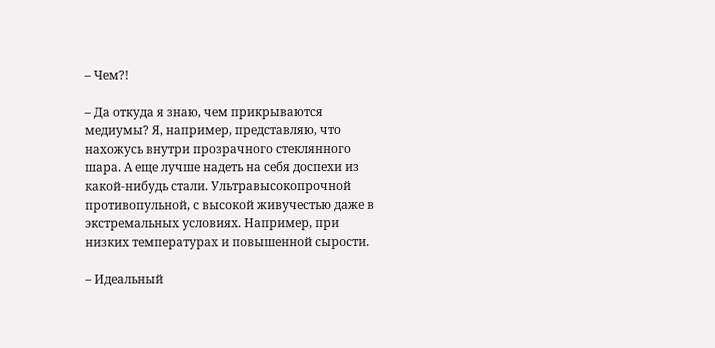– Чем?!

– Да откуда я знаю, чем прикрываются медиумы? Я, например, представляю, что нахожусь внутри прозрачного стеклянного шара. А еще лучше надеть на себя доспехи из какой-нибудь стали. Ультравысокопрочной противопульной, с высокой живучестью даже в экстремальных условиях. Например, при низких температурах и повышенной сырости.

– Идеальный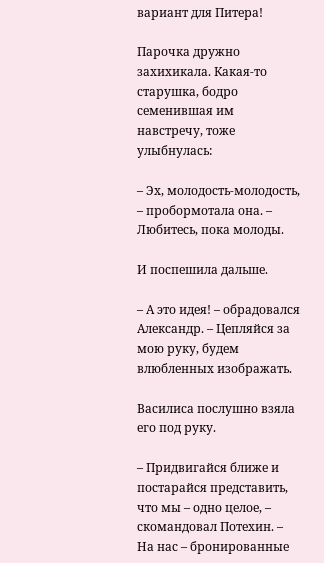вариант для Питера!

Парочка дружно захихикала. Какая-то старушка, бодро семенившая им навстречу, тоже улыбнулась:

– Эх, молодость-молодость, – пробормотала она. – Любитесь, пока молоды.

И поспешила дальше.

– А это идея! – обрадовался Александр. – Цепляйся за мою руку, будем влюбленных изображать.

Василиса послушно взяла его под руку.

– Придвигайся ближе и постарайся представить, что мы – одно целое, – скомандовал Потехин. – На нас – бронированные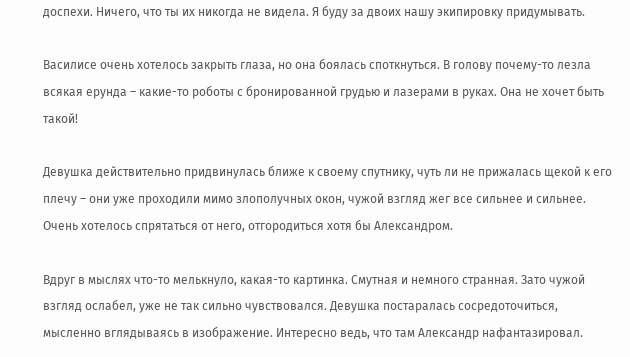доспехи. Ничего, что ты их никогда не видела. Я буду за двоих нашу экипировку придумывать.

Василисе очень хотелось закрыть глаза, но она боялась споткнуться. В голову почему-то лезла всякая ерунда – какие-то роботы с бронированной грудью и лазерами в руках. Она не хочет быть такой!

Девушка действительно придвинулась ближе к своему спутнику, чуть ли не прижалась щекой к его плечу – они уже проходили мимо злополучных окон, чужой взгляд жег все сильнее и сильнее. Очень хотелось спрятаться от него, отгородиться хотя бы Александром.

Вдруг в мыслях что-то мелькнуло, какая-то картинка. Смутная и немного странная. Зато чужой взгляд ослабел, уже не так сильно чувствовался. Девушка постаралась сосредоточиться, мысленно вглядываясь в изображение. Интересно ведь, что там Александр нафантазировал.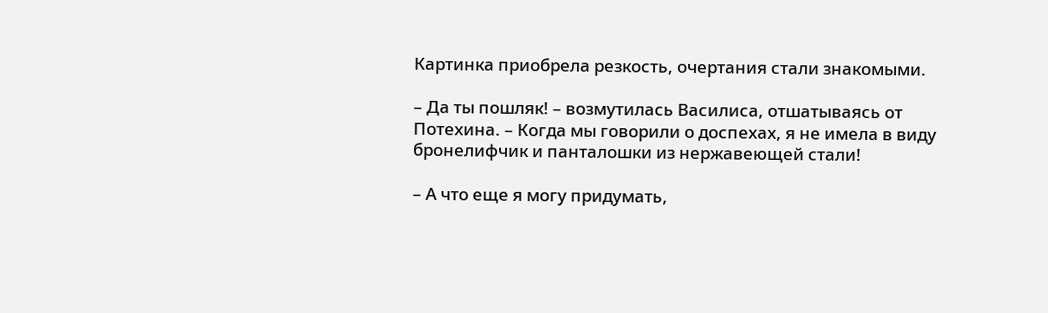Картинка приобрела резкость, очертания стали знакомыми.

– Да ты пошляк! – возмутилась Василиса, отшатываясь от Потехина. – Когда мы говорили о доспехах, я не имела в виду бронелифчик и панталошки из нержавеющей стали!

– А что еще я могу придумать,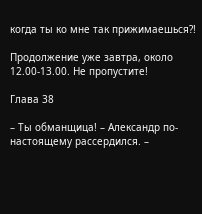когда ты ко мне так прижимаешься?!

Продолжение уже завтра, около 12.00-13.00. Не пропустите!

Глава 38

– Ты обманщица! – Александр по-настоящему рассердился. –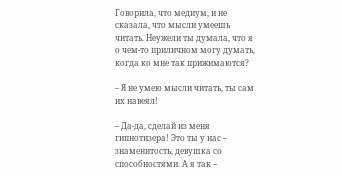Говорила, что медиум, и не сказала, что мысли умеешь читать. Неужели ты думала, что я о чем-то приличном могу думать, когда ко мне так прижимаются?

– Я не умею мысли читать, ты сам их навеял!

– Да-да, сделай из меня гипнотизера! Это ты у нас – знаменитость, девушка со способностями. А я так –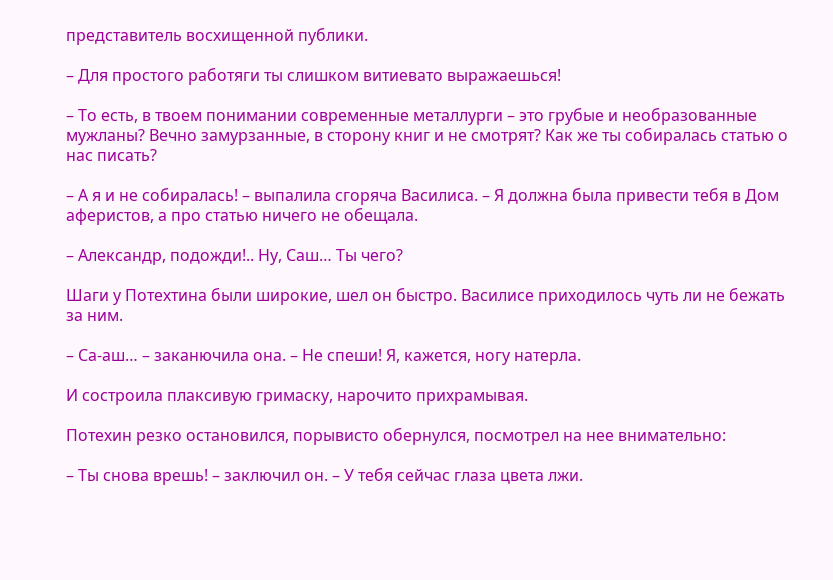представитель восхищенной публики.

– Для простого работяги ты слишком витиевато выражаешься!

– То есть, в твоем понимании современные металлурги – это грубые и необразованные мужланы? Вечно замурзанные, в сторону книг и не смотрят? Как же ты собиралась статью о нас писать?

– А я и не собиралась! – выпалила сгоряча Василиса. – Я должна была привести тебя в Дом аферистов, а про статью ничего не обещала.

– Александр, подожди!.. Ну, Саш… Ты чего?

Шаги у Потехтина были широкие, шел он быстро. Василисе приходилось чуть ли не бежать за ним.

– Са-аш… – заканючила она. – Не спеши! Я, кажется, ногу натерла.

И состроила плаксивую гримаску, нарочито прихрамывая.

Потехин резко остановился, порывисто обернулся, посмотрел на нее внимательно:

– Ты снова врешь! – заключил он. – У тебя сейчас глаза цвета лжи.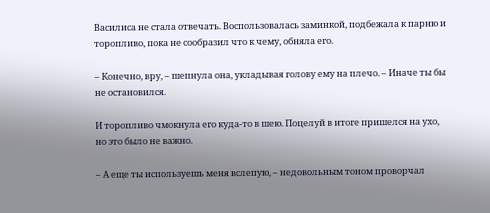Василиса не стала отвечать. Воспользовалась заминкой, подбежала к парню и торопливо, пока не сообразил что к чему, обняла его.

– Конечно, вру, – шепнула она, укладывая голову ему на плечо. – Иначе ты бы не остановился.

И торопливо чмокнула его куда-то в шею. Поцелуй в итоге пришелся на ухо, но это было не важно.

– А еще ты используешь меня вслепую, – недовольным тоном проворчал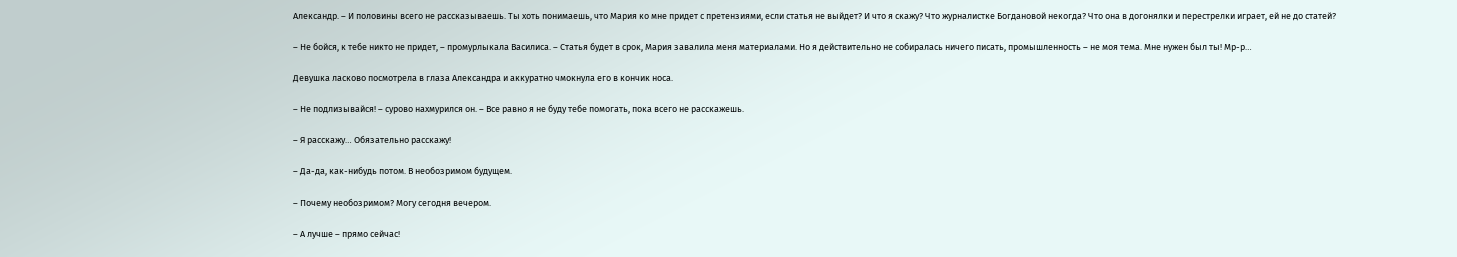Александр. – И половины всего не рассказываешь. Ты хоть понимаешь, что Мария ко мне придет с претензиями, если статья не выйдет? И что я скажу? Что журналистке Богдановой некогда? Что она в догонялки и перестрелки играет, ей не до статей?

– Не бойся, к тебе никто не придет, – промурлыкала Василиса. – Статья будет в срок, Мария завалила меня материалами. Но я действительно не собиралась ничего писать, промышленность – не моя тема. Мне нужен был ты! Мр-р…

Девушка ласково посмотрела в глаза Александра и аккуратно чмокнула его в кончик носа.

– Не подлизывайся! – сурово нахмурился он. – Все равно я не буду тебе помогать, пока всего не расскажешь.

– Я расскажу… Обязательно расскажу!

– Да-да, как-нибудь потом. В необозримом будущем.

– Почему необозримом? Могу сегодня вечером.

– А лучше – прямо сейчас!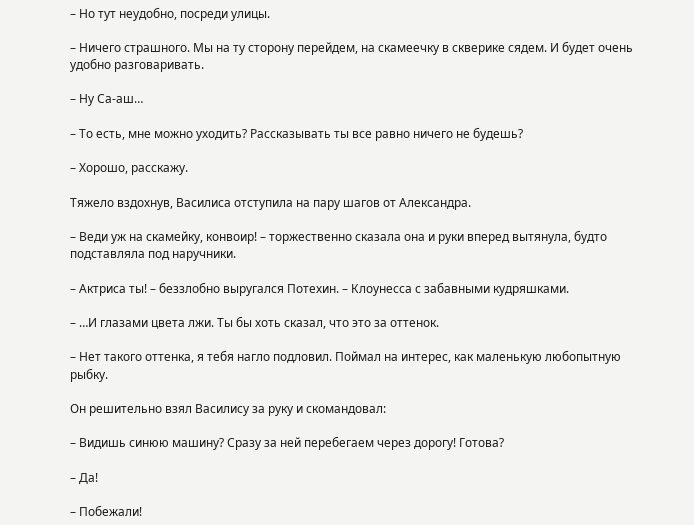– Но тут неудобно, посреди улицы.

– Ничего страшного. Мы на ту сторону перейдем, на скамеечку в скверике сядем. И будет очень удобно разговаривать.

– Ну Са-аш…

– То есть, мне можно уходить? Рассказывать ты все равно ничего не будешь?

– Хорошо, расскажу.

Тяжело вздохнув, Василиса отступила на пару шагов от Александра.

– Веди уж на скамейку, конвоир! – торжественно сказала она и руки вперед вытянула, будто подставляла под наручники.

– Актриса ты! – беззлобно выругался Потехин. – Клоунесса с забавными кудряшками.

– …И глазами цвета лжи. Ты бы хоть сказал, что это за оттенок.

– Нет такого оттенка, я тебя нагло подловил. Поймал на интерес, как маленькую любопытную рыбку.

Он решительно взял Василису за руку и скомандовал:

– Видишь синюю машину? Сразу за ней перебегаем через дорогу! Готова?

– Да!

– Побежали!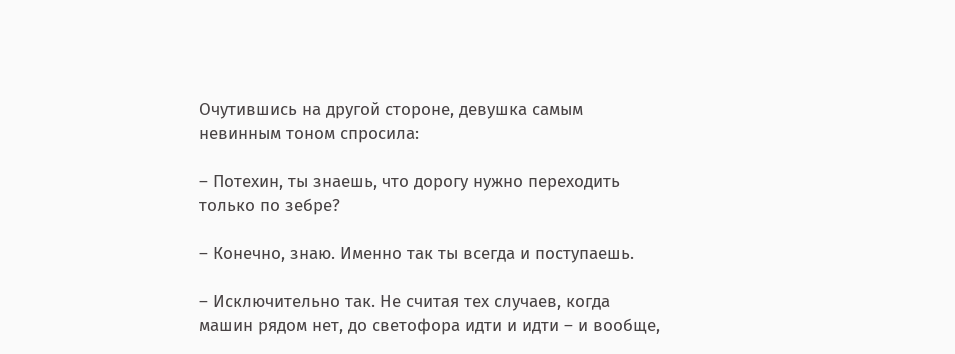Очутившись на другой стороне, девушка самым невинным тоном спросила:

– Потехин, ты знаешь, что дорогу нужно переходить только по зебре?

– Конечно, знаю. Именно так ты всегда и поступаешь.

– Исключительно так. Не считая тех случаев, когда машин рядом нет, до светофора идти и идти – и вообще,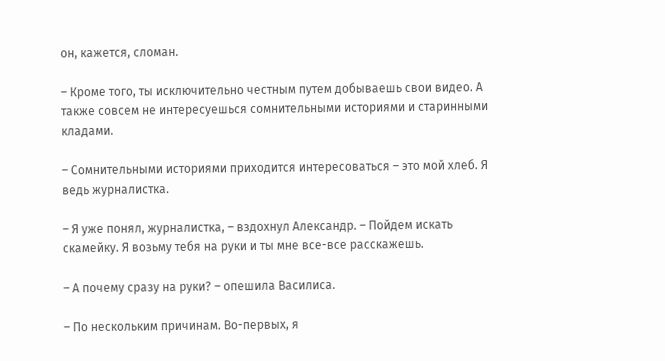он, кажется, сломан.

– Кроме того, ты исключительно честным путем добываешь свои видео. А также совсем не интересуешься сомнительными историями и старинными кладами.

– Сомнительными историями приходится интересоваться – это мой хлеб. Я ведь журналистка.

– Я уже понял, журналистка, – вздохнул Александр. – Пойдем искать скамейку. Я возьму тебя на руки и ты мне все-все расскажешь.

– А почему сразу на руки? – опешила Василиса.

– По нескольким причинам. Во-первых, я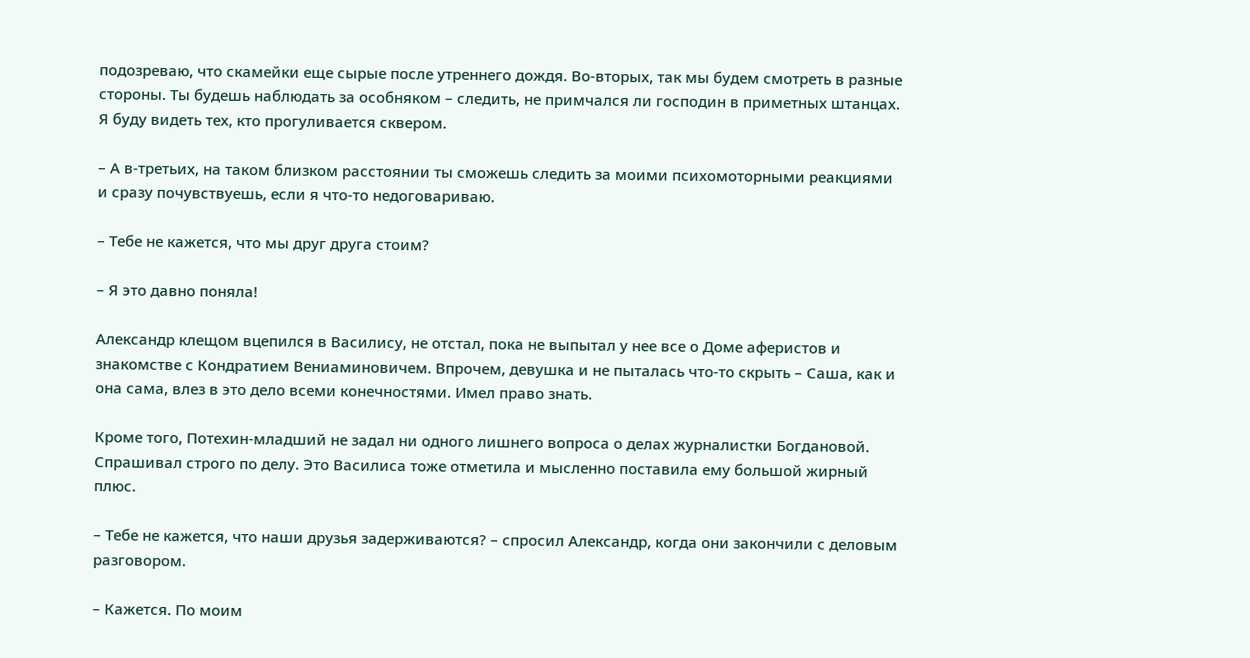подозреваю, что скамейки еще сырые после утреннего дождя. Во-вторых, так мы будем смотреть в разные стороны. Ты будешь наблюдать за особняком – следить, не примчался ли господин в приметных штанцах. Я буду видеть тех, кто прогуливается сквером.

– А в-третьих, на таком близком расстоянии ты сможешь следить за моими психомоторными реакциями и сразу почувствуешь, если я что-то недоговариваю.

– Тебе не кажется, что мы друг друга стоим?

– Я это давно поняла!

Александр клещом вцепился в Василису, не отстал, пока не выпытал у нее все о Доме аферистов и знакомстве с Кондратием Вениаминовичем. Впрочем, девушка и не пыталась что-то скрыть – Саша, как и она сама, влез в это дело всеми конечностями. Имел право знать.

Кроме того, Потехин-младший не задал ни одного лишнего вопроса о делах журналистки Богдановой. Спрашивал строго по делу. Это Василиса тоже отметила и мысленно поставила ему большой жирный плюс.

– Тебе не кажется, что наши друзья задерживаются? – спросил Александр, когда они закончили с деловым разговором.

– Кажется. По моим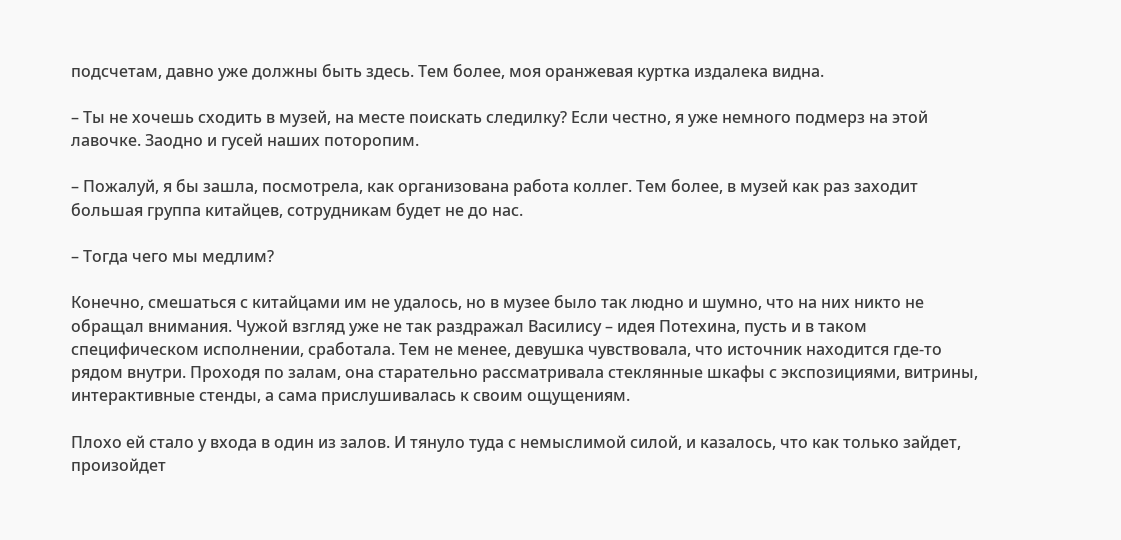подсчетам, давно уже должны быть здесь. Тем более, моя оранжевая куртка издалека видна.

– Ты не хочешь сходить в музей, на месте поискать следилку? Если честно, я уже немного подмерз на этой лавочке. Заодно и гусей наших поторопим.

– Пожалуй, я бы зашла, посмотрела, как организована работа коллег. Тем более, в музей как раз заходит большая группа китайцев, сотрудникам будет не до нас.

– Тогда чего мы медлим?

Конечно, смешаться с китайцами им не удалось, но в музее было так людно и шумно, что на них никто не обращал внимания. Чужой взгляд уже не так раздражал Василису – идея Потехина, пусть и в таком специфическом исполнении, сработала. Тем не менее, девушка чувствовала, что источник находится где-то рядом внутри. Проходя по залам, она старательно рассматривала стеклянные шкафы с экспозициями, витрины, интерактивные стенды, а сама прислушивалась к своим ощущениям.

Плохо ей стало у входа в один из залов. И тянуло туда с немыслимой силой, и казалось, что как только зайдет, произойдет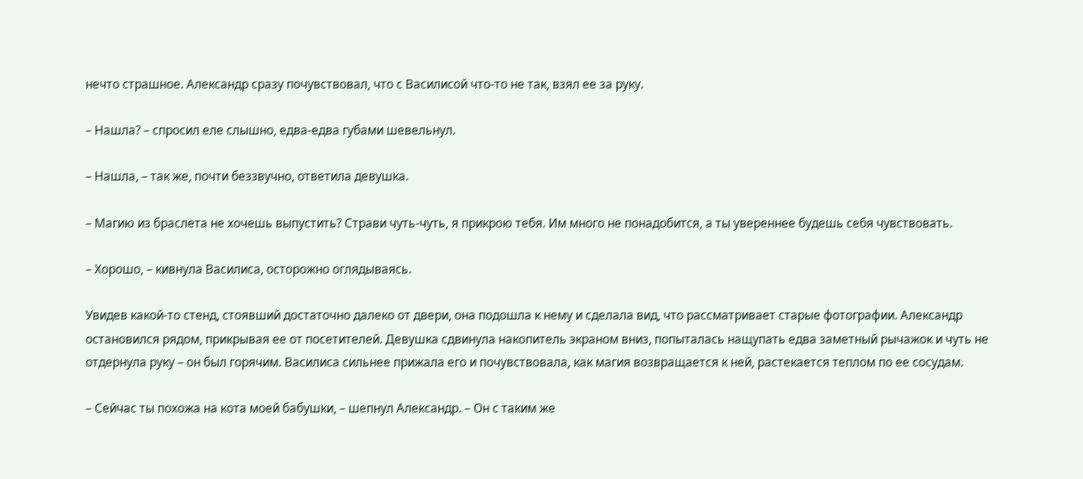нечто страшное. Александр сразу почувствовал, что с Василисой что-то не так, взял ее за руку.

– Нашла? – спросил еле слышно, едва-едва губами шевельнул.

– Нашла, – так же, почти беззвучно, ответила девушка.

– Магию из браслета не хочешь выпустить? Страви чуть-чуть, я прикрою тебя. Им много не понадобится, а ты увереннее будешь себя чувствовать.

– Хорошо, – кивнула Василиса, осторожно оглядываясь.

Увидев какой-то стенд, стоявший достаточно далеко от двери, она подошла к нему и сделала вид, что рассматривает старые фотографии. Александр остановился рядом, прикрывая ее от посетителей. Девушка сдвинула накопитель экраном вниз, попыталась нащупать едва заметный рычажок и чуть не отдернула руку – он был горячим. Василиса сильнее прижала его и почувствовала, как магия возвращается к ней, растекается теплом по ее сосудам.

– Сейчас ты похожа на кота моей бабушки, – шепнул Александр. – Он с таким же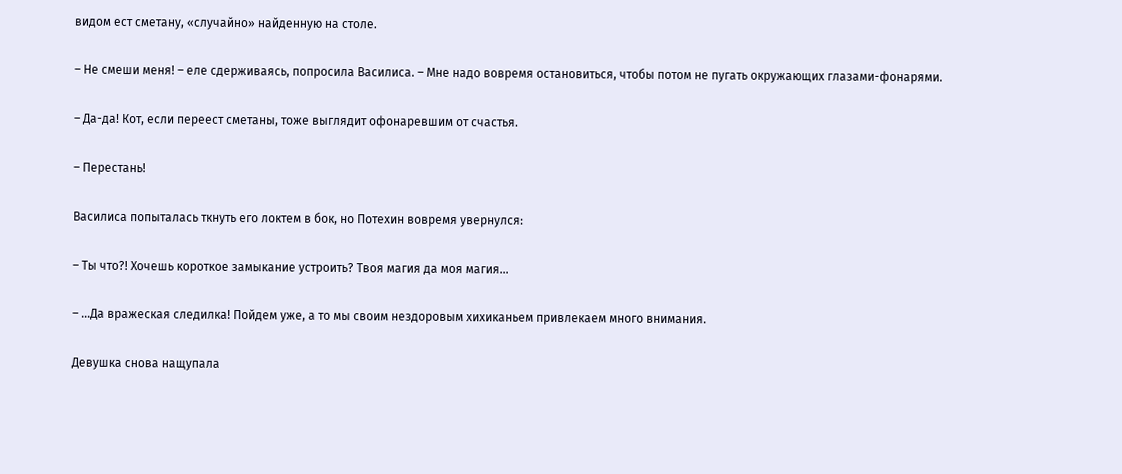видом ест сметану, «случайно» найденную на столе.

– Не смеши меня! – еле сдерживаясь, попросила Василиса. – Мне надо вовремя остановиться, чтобы потом не пугать окружающих глазами-фонарями.

– Да-да! Кот, если переест сметаны, тоже выглядит офонаревшим от счастья.

– Перестань!

Василиса попыталась ткнуть его локтем в бок, но Потехин вовремя увернулся:

– Ты что?! Хочешь короткое замыкание устроить? Твоя магия да моя магия…

– …Да вражеская следилка! Пойдем уже, а то мы своим нездоровым хихиканьем привлекаем много внимания.

Девушка снова нащупала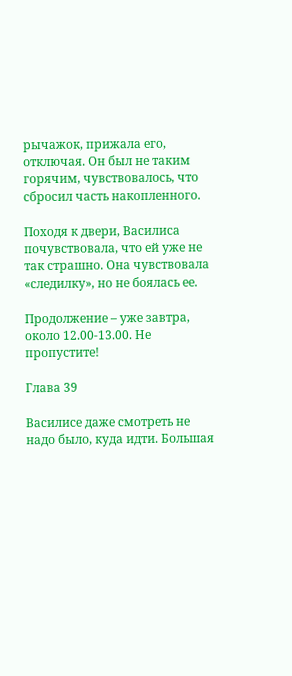рычажок, прижала его, отключая. Он был не таким горячим, чувствовалось, что сбросил часть накопленного.

Походя к двери, Василиса почувствовала, что ей уже не так страшно. Она чувствовала «следилку», но не боялась ее.

Продолжение – уже завтра, около 12.00-13.00. Не пропустите!

Глава 39

Василисе даже смотреть не надо было, куда идти. Большая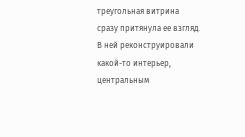треугольная витрина сразу притянула ее взгляд. В ней реконструировали какой-то интерьер, центральным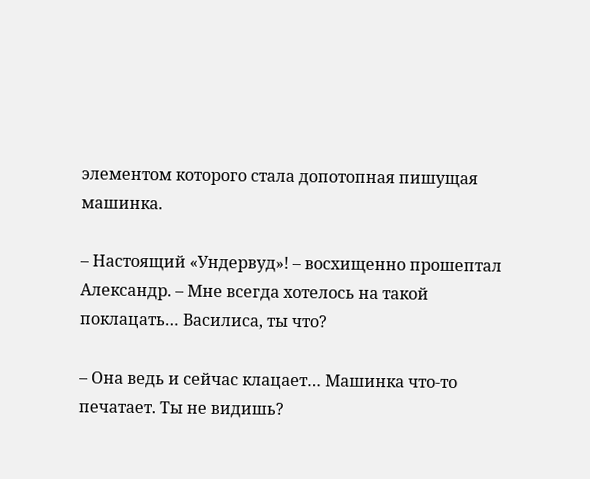элементом которого стала допотопная пишущая машинка.

– Настоящий «Ундервуд»! – восхищенно прошептал Александр. – Мне всегда хотелось на такой поклацать… Василиса, ты что?

– Она ведь и сейчас клацает… Машинка что-то печатает. Ты не видишь?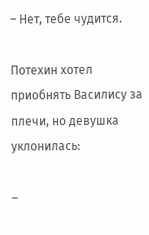– Нет, тебе чудится.

Потехин хотел приобнять Василису за плечи, но девушка уклонилась:

–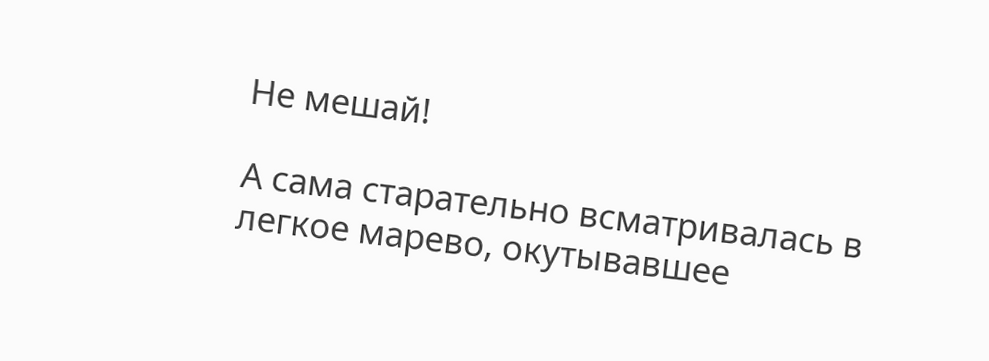Не мешай!

А сама старательно всматривалась в легкое марево, окутывавшее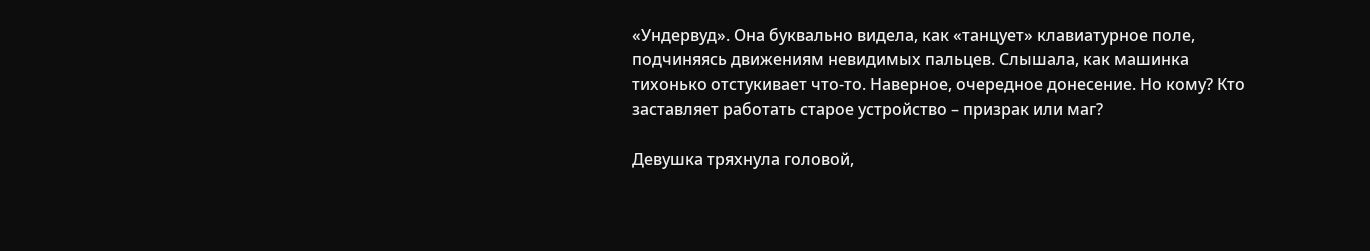«Ундервуд». Она буквально видела, как «танцует» клавиатурное поле, подчиняясь движениям невидимых пальцев. Слышала, как машинка тихонько отстукивает что-то. Наверное, очередное донесение. Но кому? Кто заставляет работать старое устройство – призрак или маг?

Девушка тряхнула головой,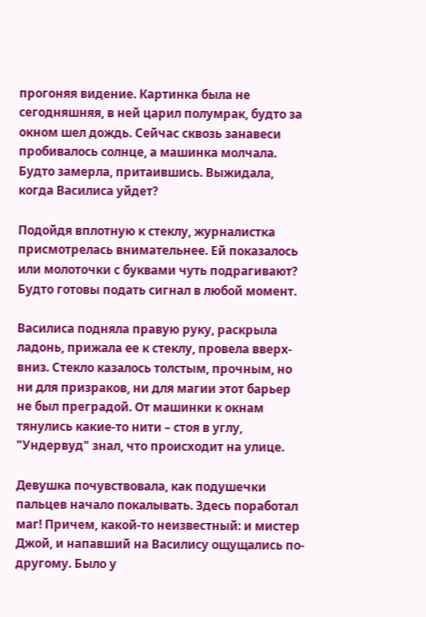прогоняя видение. Картинка была не сегодняшняя, в ней царил полумрак, будто за окном шел дождь. Сейчас сквозь занавеси пробивалось солнце, а машинка молчала. Будто замерла, притаившись. Выжидала, когда Василиса уйдет?

Подойдя вплотную к стеклу, журналистка присмотрелась внимательнее. Ей показалось или молоточки с буквами чуть подрагивают? Будто готовы подать сигнал в любой момент.

Василиса подняла правую руку, раскрыла ладонь, прижала ее к стеклу, провела вверх-вниз. Стекло казалось толстым, прочным, но ни для призраков, ни для магии этот барьер не был преградой. От машинки к окнам тянулись какие-то нити – стоя в углу, "Ундервуд" знал, что происходит на улице.

Девушка почувствовала, как подушечки пальцев начало покалывать. Здесь поработал маг! Причем, какой-то неизвестный: и мистер Джой, и напавший на Василису ощущались по-другому. Было у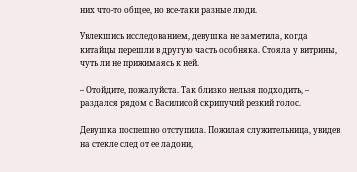них что-то общее, но все-таки разные люди.

Увлекшись исследованием, девушка не заметила, когда китайцы перешли в другую часть особняка. Стояла у витрины, чуть ли не прижимаясь к ней.

– Отойдите, пожалуйста. Так близко нельзя подходить, – раздался рядом с Василисой скрипучий резкий голос.

Девушка поспешно отступила. Пожилая служительница, увидев на стекле след от ее ладони,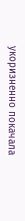укоризненно покачала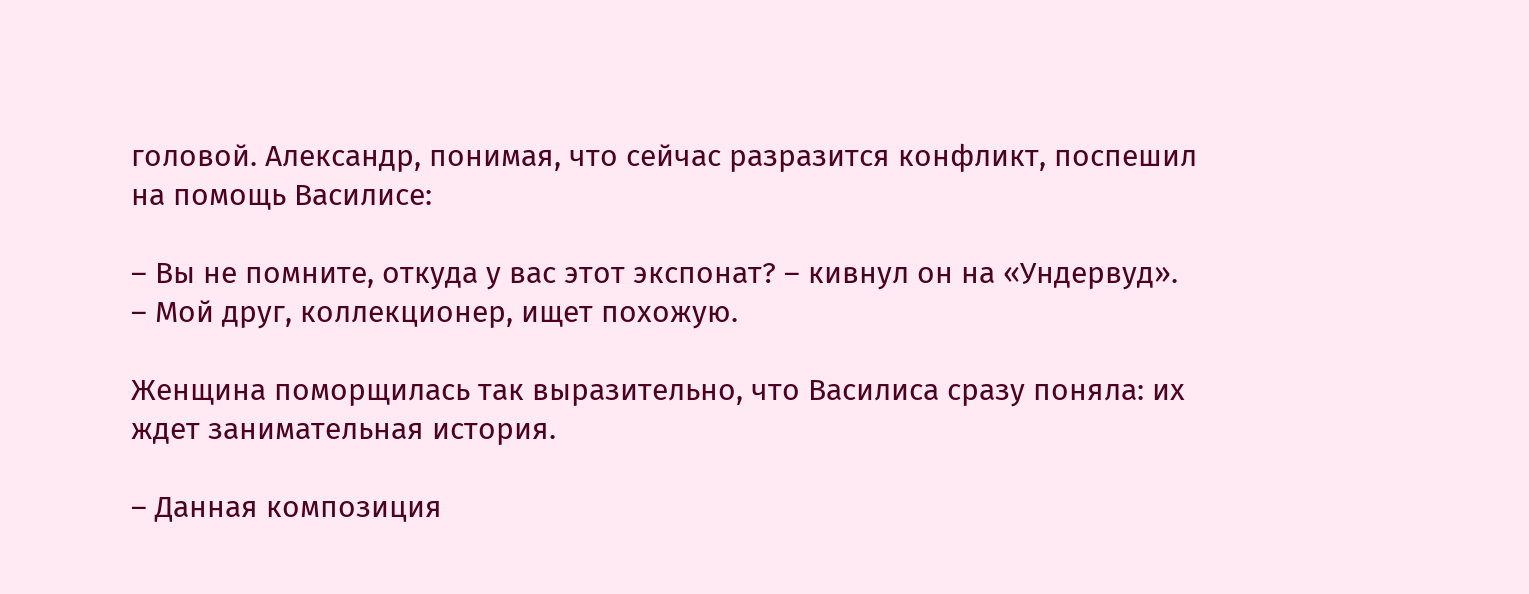головой. Александр, понимая, что сейчас разразится конфликт, поспешил на помощь Василисе:

– Вы не помните, откуда у вас этот экспонат? – кивнул он на «Ундервуд». – Мой друг, коллекционер, ищет похожую.

Женщина поморщилась так выразительно, что Василиса сразу поняла: их ждет занимательная история.

– Данная композиция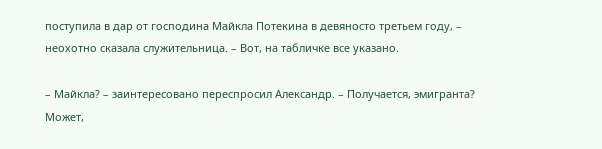поступила в дар от господина Майкла Потекина в девяносто третьем году, – неохотно сказала служительница. – Вот, на табличке все указано.

– Майкла? – заинтересовано переспросил Александр. – Получается, эмигранта? Может,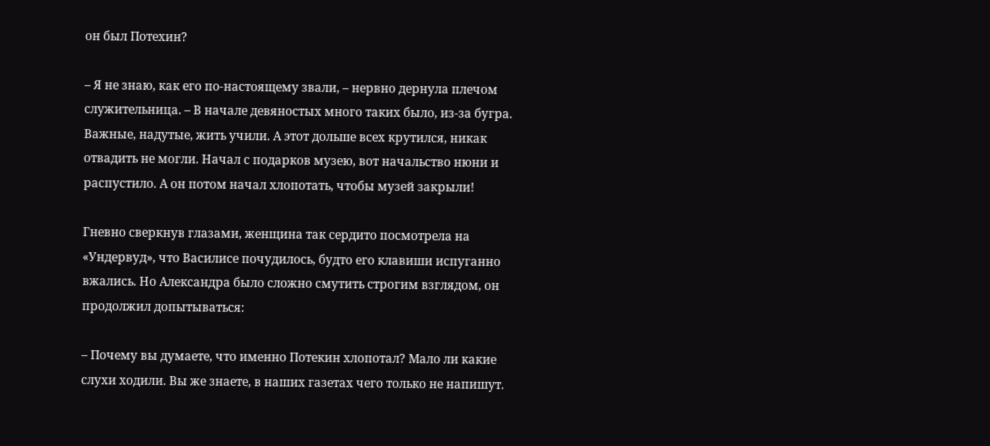он был Потехин?

– Я не знаю, как его по-настоящему звали, – нервно дернула плечом служительница. – В начале девяностых много таких было, из-за бугра. Важные, надутые, жить учили. А этот дольше всех крутился, никак отвадить не могли. Начал с подарков музею, вот начальство нюни и распустило. А он потом начал хлопотать, чтобы музей закрыли!

Гневно сверкнув глазами, женщина так сердито посмотрела на «Ундервуд», что Василисе почудилось, будто его клавиши испуганно вжались. Но Александра было сложно смутить строгим взглядом, он продолжил допытываться:

– Почему вы думаете, что именно Потекин хлопотал? Мало ли какие слухи ходили. Вы же знаете, в наших газетах чего только не напишут.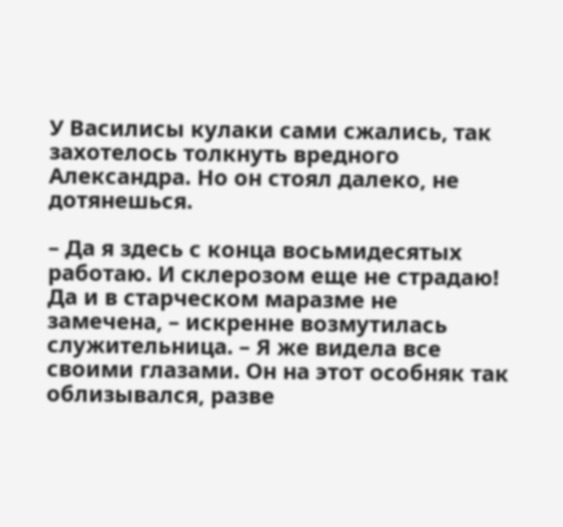У Василисы кулаки сами сжались, так захотелось толкнуть вредного Александра. Но он стоял далеко, не дотянешься.

– Да я здесь с конца восьмидесятых работаю. И склерозом еще не страдаю! Да и в старческом маразме не замечена, – искренне возмутилась служительница. – Я же видела все своими глазами. Он на этот особняк так облизывался, разве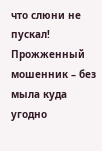что слюни не пускал! Прожженный мошенник – без мыла куда угодно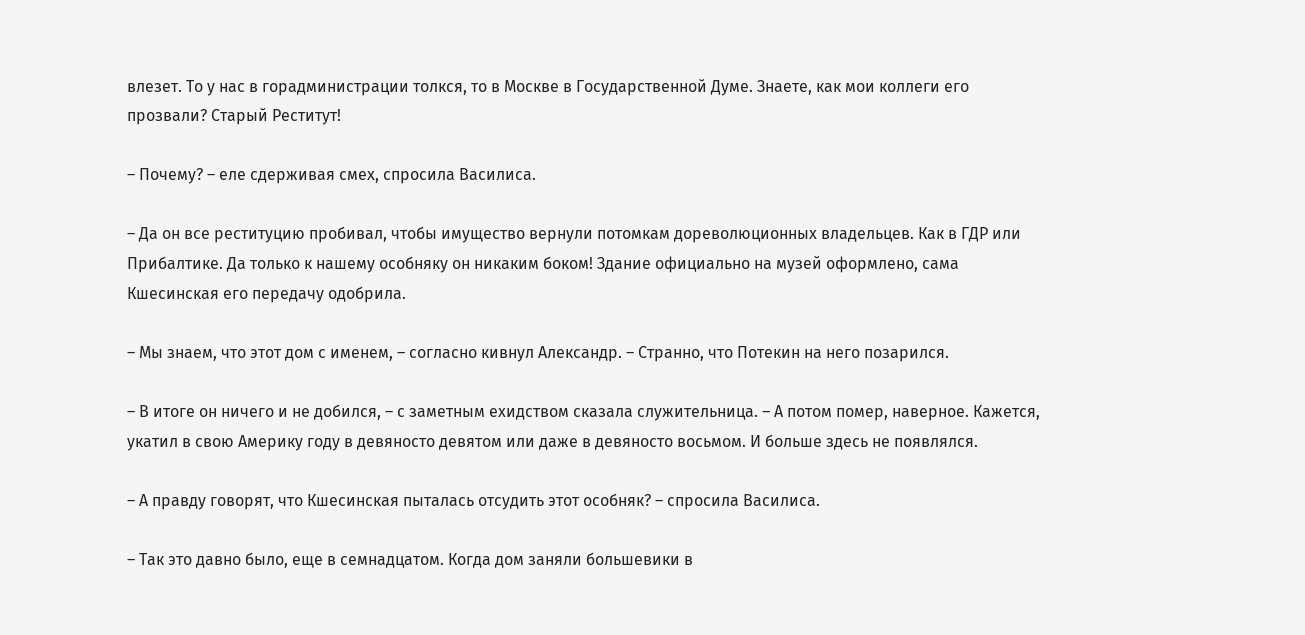влезет. То у нас в горадминистрации толкся, то в Москве в Государственной Думе. Знаете, как мои коллеги его прозвали? Старый Реститут!

– Почему? – еле сдерживая смех, спросила Василиса.

– Да он все реституцию пробивал, чтобы имущество вернули потомкам дореволюционных владельцев. Как в ГДР или Прибалтике. Да только к нашему особняку он никаким боком! Здание официально на музей оформлено, сама Кшесинская его передачу одобрила.

– Мы знаем, что этот дом с именем, – согласно кивнул Александр. – Странно, что Потекин на него позарился.

– В итоге он ничего и не добился, – с заметным ехидством сказала служительница. – А потом помер, наверное. Кажется, укатил в свою Америку году в девяносто девятом или даже в девяносто восьмом. И больше здесь не появлялся.

– А правду говорят, что Кшесинская пыталась отсудить этот особняк? – спросила Василиса.

– Так это давно было, еще в семнадцатом. Когда дом заняли большевики в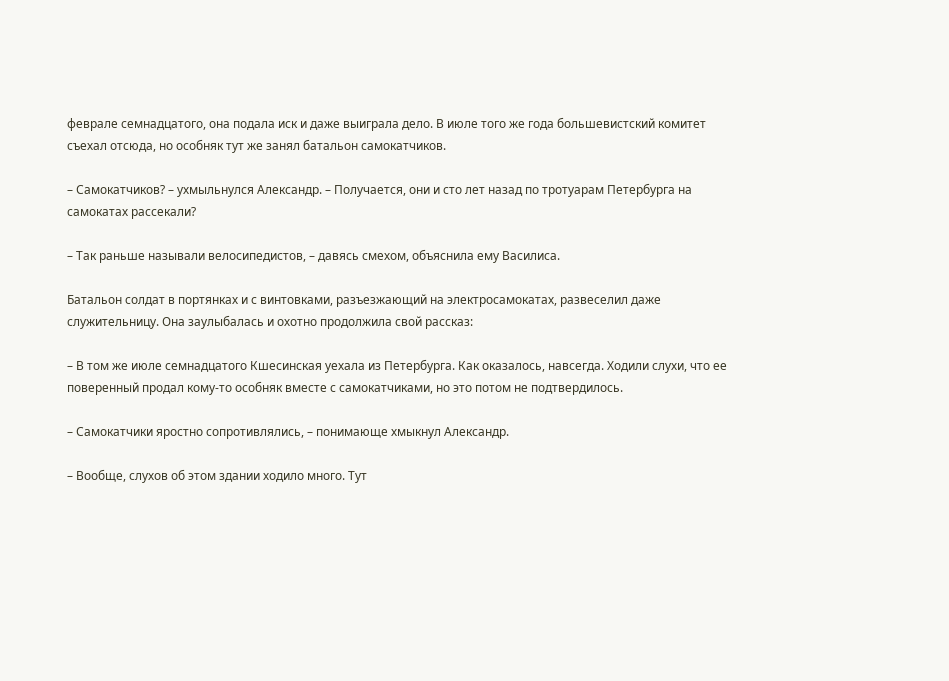феврале семнадцатого, она подала иск и даже выиграла дело. В июле того же года большевистский комитет съехал отсюда, но особняк тут же занял батальон самокатчиков.

– Самокатчиков? – ухмыльнулся Александр. – Получается, они и сто лет назад по тротуарам Петербурга на самокатах рассекали?

– Так раньше называли велосипедистов, – давясь смехом, объяснила ему Василиса.

Батальон солдат в портянках и с винтовками, разъезжающий на электросамокатах, развеселил даже служительницу. Она заулыбалась и охотно продолжила свой рассказ:

– В том же июле семнадцатого Кшесинская уехала из Петербурга. Как оказалось, навсегда. Ходили слухи, что ее поверенный продал кому-то особняк вместе с самокатчиками, но это потом не подтвердилось.

– Самокатчики яростно сопротивлялись, – понимающе хмыкнул Александр.

– Вообще, слухов об этом здании ходило много. Тут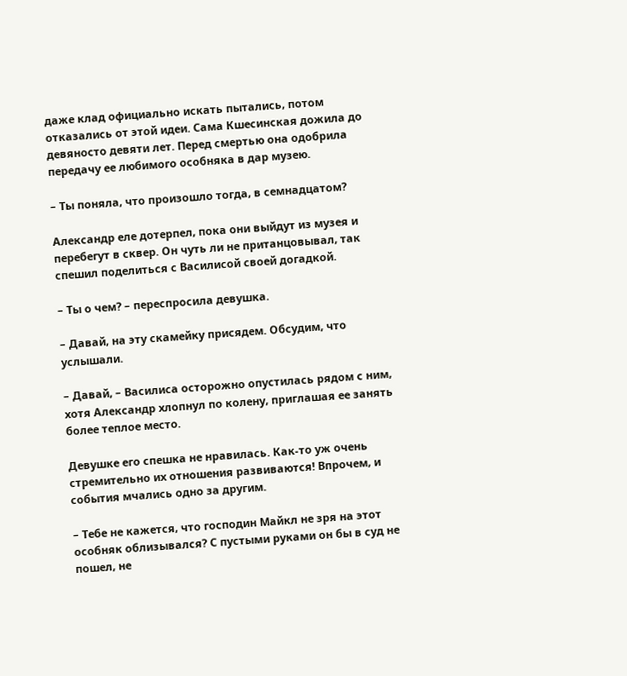даже клад официально искать пытались, потом отказались от этой идеи. Сама Кшесинская дожила до девяносто девяти лет. Перед смертью она одобрила передачу ее любимого особняка в дар музею.

– Ты поняла, что произошло тогда, в семнадцатом?

Александр еле дотерпел, пока они выйдут из музея и перебегут в сквер. Он чуть ли не пританцовывал, так спешил поделиться с Василисой своей догадкой.

– Ты о чем? – переспросила девушка.

– Давай, на эту скамейку присядем. Обсудим, что услышали.

– Давай, – Василиса осторожно опустилась рядом с ним, хотя Александр хлопнул по колену, приглашая ее занять более теплое место.

Девушке его спешка не нравилась. Как-то уж очень стремительно их отношения развиваются! Впрочем, и события мчались одно за другим.

– Тебе не кажется, что господин Майкл не зря на этот особняк облизывался? С пустыми руками он бы в суд не пошел, не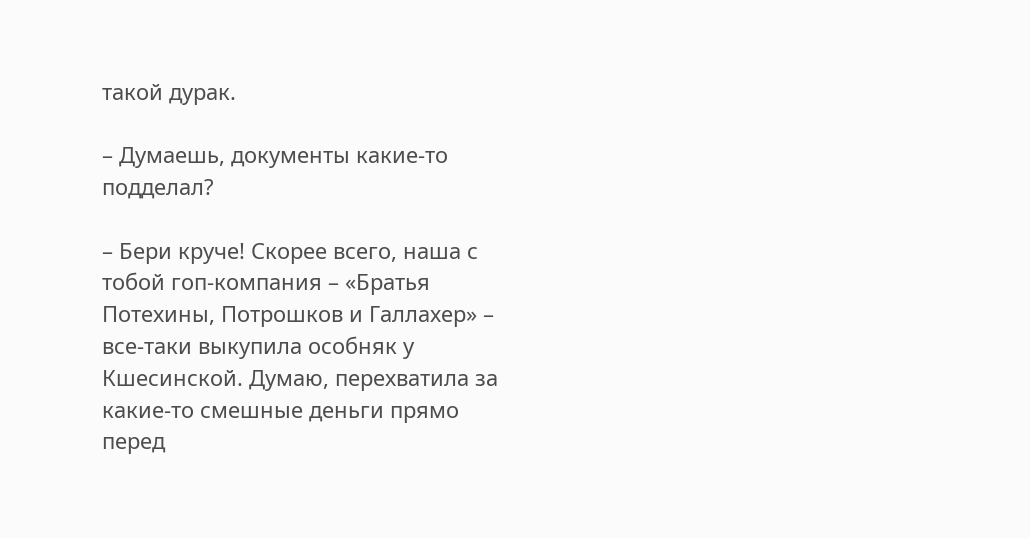такой дурак.

– Думаешь, документы какие-то подделал?

– Бери круче! Скорее всего, наша с тобой гоп-компания – «Братья Потехины, Потрошков и Галлахер» – все-таки выкупила особняк у Кшесинской. Думаю, перехватила за какие-то смешные деньги прямо перед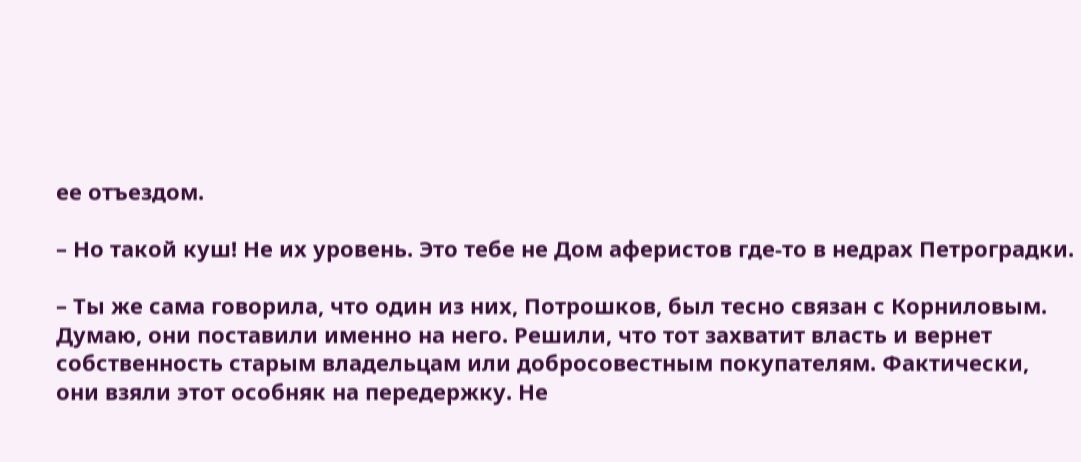ее отъездом.

– Но такой куш! Не их уровень. Это тебе не Дом аферистов где-то в недрах Петроградки.

– Ты же сама говорила, что один из них, Потрошков, был тесно связан с Корниловым. Думаю, они поставили именно на него. Решили, что тот захватит власть и вернет собственность старым владельцам или добросовестным покупателям. Фактически, они взяли этот особняк на передержку. Не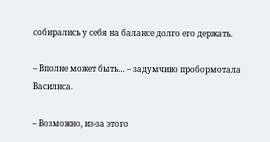собирались у себя на балансе долго его держать.

– Вполне может быть… – задумчиво пробормотала Василиса.

– Возможно, из-за этого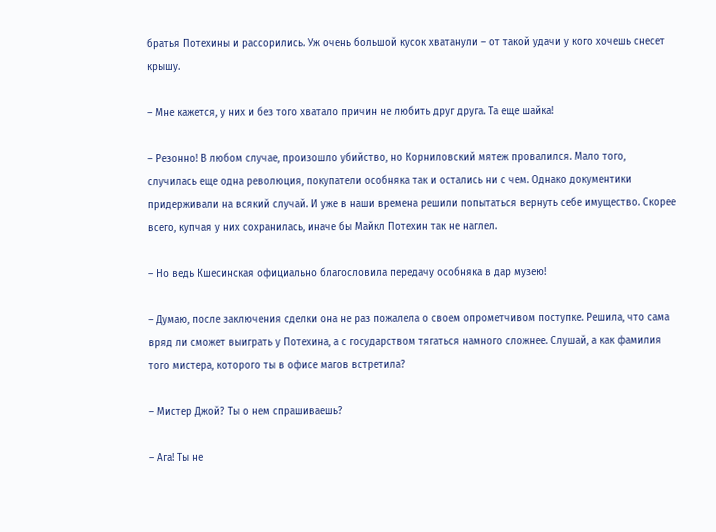братья Потехины и рассорились. Уж очень большой кусок хватанули – от такой удачи у кого хочешь снесет крышу.

– Мне кажется, у них и без того хватало причин не любить друг друга. Та еще шайка!

– Резонно! В любом случае, произошло убийство, но Корниловский мятеж провалился. Мало того, случилась еще одна революция, покупатели особняка так и остались ни с чем. Однако документики придерживали на всякий случай. И уже в наши времена решили попытаться вернуть себе имущество. Скорее всего, купчая у них сохранилась, иначе бы Майкл Потехин так не наглел.

– Но ведь Кшесинская официально благословила передачу особняка в дар музею!

– Думаю, после заключения сделки она не раз пожалела о своем опрометчивом поступке. Решила, что сама вряд ли сможет выиграть у Потехина, а с государством тягаться намного сложнее. Слушай, а как фамилия того мистера, которого ты в офисе магов встретила?

– Мистер Джой? Ты о нем спрашиваешь?

– Ага! Ты не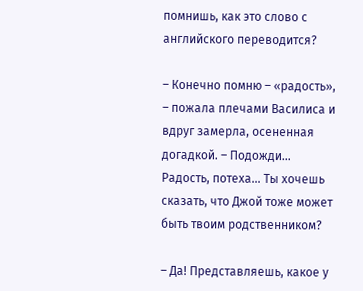помнишь, как это слово с английского переводится?

– Конечно помню – «радость», – пожала плечами Василиса и вдруг замерла, осененная догадкой. – Подожди… Радость, потеха… Ты хочешь сказать, что Джой тоже может быть твоим родственником?

– Да! Представляешь, какое у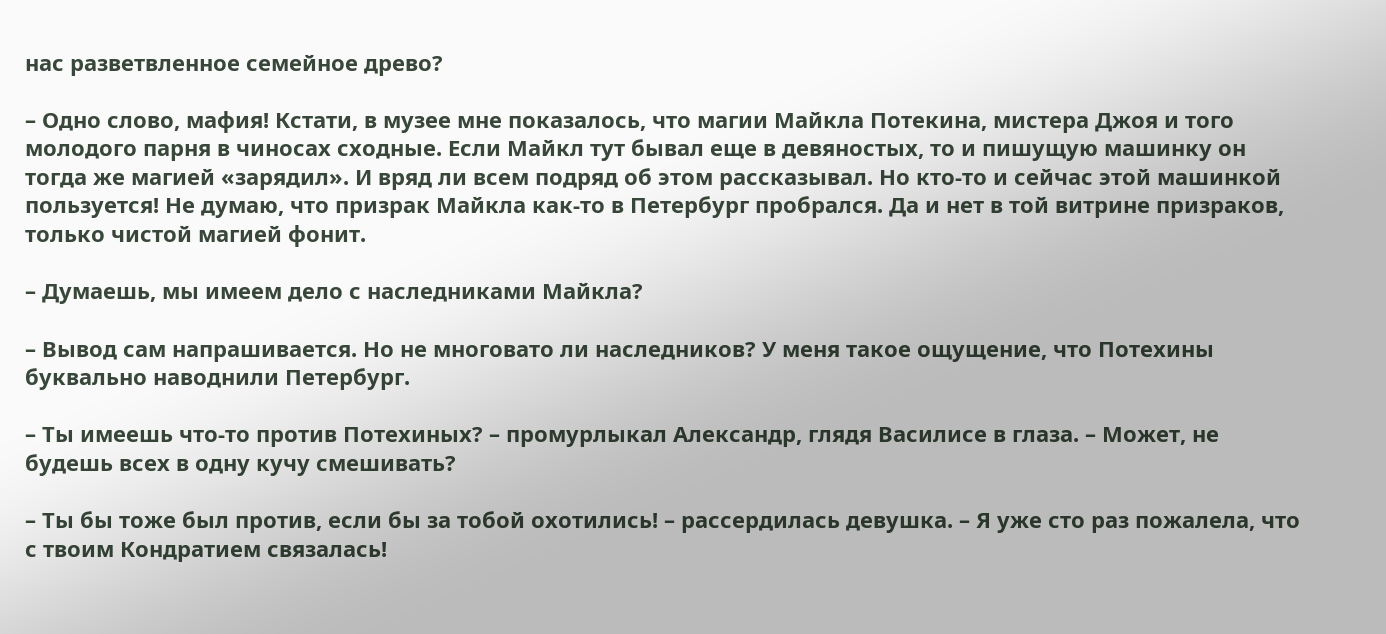нас разветвленное семейное древо?

– Одно слово, мафия! Кстати, в музее мне показалось, что магии Майкла Потекина, мистера Джоя и того молодого парня в чиносах сходные. Если Майкл тут бывал еще в девяностых, то и пишущую машинку он тогда же магией «зарядил». И вряд ли всем подряд об этом рассказывал. Но кто-то и сейчас этой машинкой пользуется! Не думаю, что призрак Майкла как-то в Петербург пробрался. Да и нет в той витрине призраков, только чистой магией фонит.

– Думаешь, мы имеем дело с наследниками Майкла?

– Вывод сам напрашивается. Но не многовато ли наследников? У меня такое ощущение, что Потехины буквально наводнили Петербург.

– Ты имеешь что-то против Потехиных? – промурлыкал Александр, глядя Василисе в глаза. – Может, не будешь всех в одну кучу смешивать?

– Ты бы тоже был против, если бы за тобой охотились! – рассердилась девушка. – Я уже сто раз пожалела, что с твоим Кондратием связалась!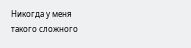Никогда у меня такого сложного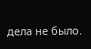дела не было.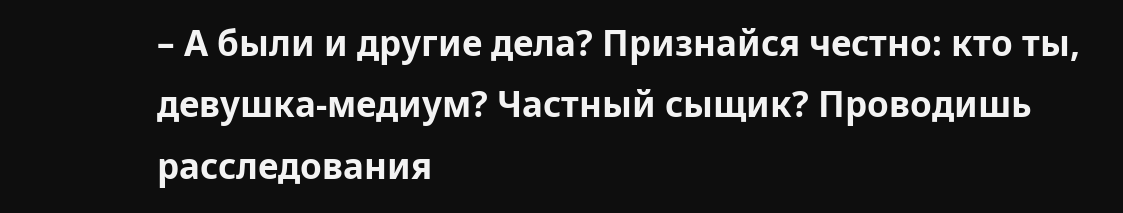– А были и другие дела? Признайся честно: кто ты, девушка-медиум? Частный сыщик? Проводишь расследования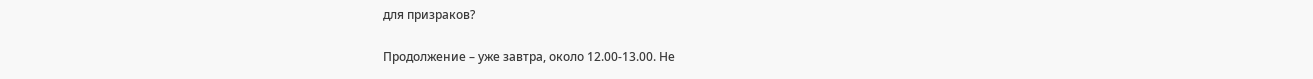для призраков?

Продолжение – уже завтра, около 12.00-13.00. Не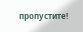пропустите!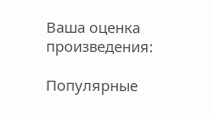Ваша оценка произведения:

Популярные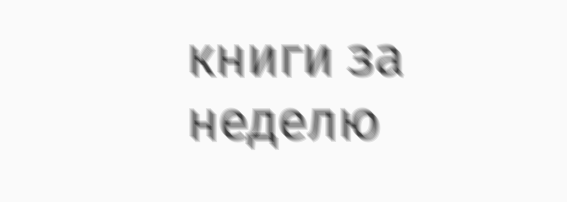книги за неделю